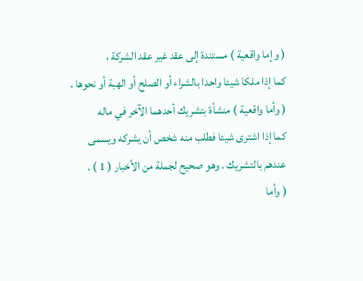( وإما واقعية ) مستندة إلى عقد غير عقد الشركة ،
كما إذا ملكا شيئا واحدا بالشراء أو الصلح أو الهبة أو نحوها .
( وأما واقعية ) منشأة بتشريك أحدهما الآخر في ماله
كما إذا اشترى شيئا فطلب منه شخص أن يشركه ويسمى
عندهم بالتشريك . وهو صحيح لجملة من الأخبار ( 1 ) .
( وأما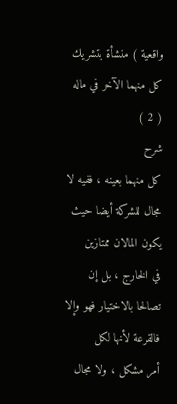واقعية ) منشأة بتشريك كل منهما الآخر في ماله ( 2 )
شرح
كل منهما بعينه ، ففيه لا مجال للشركة أيضا حيث يكون المالان ممتازين
في الخارج ، بل إن تصالحا بالاختيار فهو وإلا فالقرعة لأنها لكل
أمر مشكل ، ولا مجال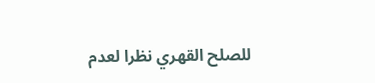للصلح القهري نظرا لعدم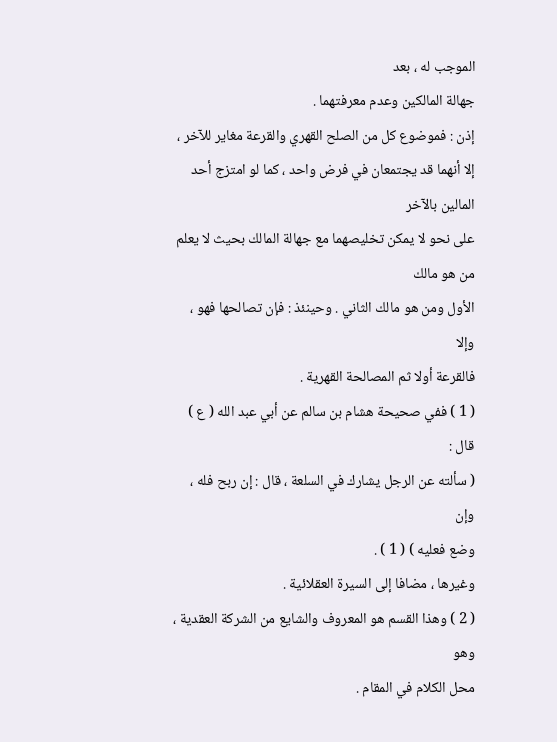الموجب له ، بعد
جهالة المالكين وعدم معرفتهما .
إذن : فموضوع كل من الصلح القهري والقرعة مغاير للآخر ،
إلا أنهما قد يجتمعان في فرض واحد ، كما لو امتزج أحد المالين بالآخر
على نحو لا يمكن تخليصهما مع جهالة المالك بحيث لا يعلم من هو مالك
الأول ومن هو مالك الثاني . وحينئذ : فإن تصالحها فهو ، وإلا
فالقرعة أولا ثم المصالحة القهرية .
( 1 ) ففي صحيحة هشام بن سالم عن أبي عبد الله ( ع ) قال :
( سألته عن الرجل يشارك في السلعة ، قال : إن ربح فله ، وإن
وضع فعليه ) ( 1 ) .
وغيرها ، مضافا إلى السيرة العقلائية .
( 2 ) وهذا القسم هو المعروف والشايع من الشركة العقدية ، وهو
محل الكلام في المقام .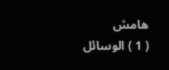هامش
( 1 ) الوسائل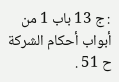: ج 13 باب 1 من أبواب أحكام الشركة ح 51 .